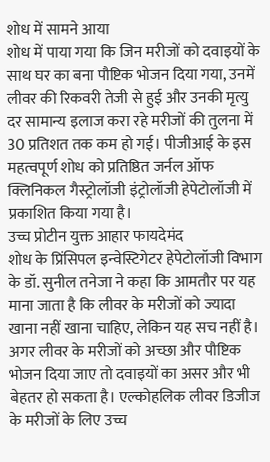शोध में सामने आया
शोध में पाया गया कि जिन मरीजों को दवाइयों के साथ घर का बना पौष्टिक भोजन दिया गया, उनमें लीवर की रिकवरी तेजी से हुई और उनकी मृत्यु दर सामान्य इलाज करा रहे मरीजों की तुलना में 30 प्रतिशत तक कम हो गई। पीजीआई के इस महत्वपूर्ण शोध को प्रतिष्ठित जर्नल ऑफ क्लिनिकल गैस्ट्रोलॉजी इंट्रोलॉजी हेपेटोलॉजी में प्रकाशित किया गया है।
उच्च प्रोटीन युक्त आहार फायदेमंद
शोध के प्रिंसिपल इन्वेस्टिगेटर हेपेटोलॉजी विभाग के डॉ. सुनील तनेजा ने कहा कि आमतौर पर यह माना जाता है कि लीवर के मरीजों को ज्यादा खाना नहीं खाना चाहिए, लेकिन यह सच नहीं है। अगर लीवर के मरीजों को अच्छा और पौष्टिक भोजन दिया जाए तो दवाइयों का असर और भी बेहतर हो सकता है। एल्कोहलिक लीवर डिजीज के मरीजों के लिए उच्च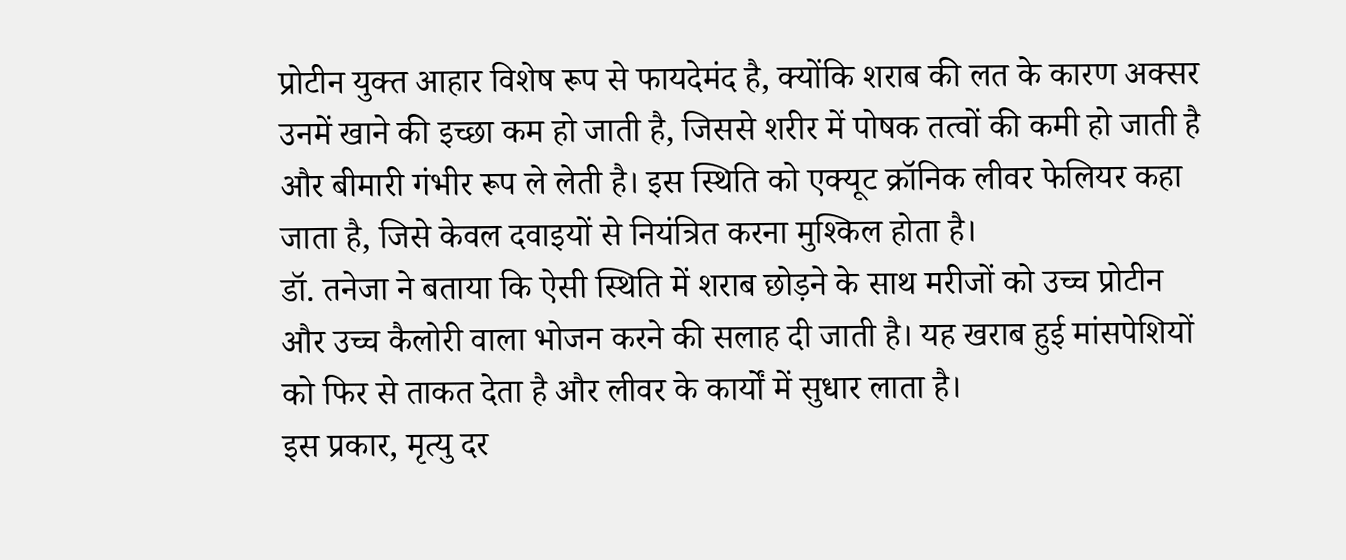प्रोटीन युक्त आहार विशेष रूप से फायदेमंद है, क्योंकि शराब की लत के कारण अक्सर उनमें खाने की इच्छा कम हो जाती है, जिससे शरीर में पोषक तत्वों की कमी हो जाती है और बीमारी गंभीर रूप ले लेती है। इस स्थिति को एक्यूट क्रॉनिक लीवर फेलियर कहा जाता है, जिसे केवल दवाइयों से नियंत्रित करना मुश्किल होता है।
डॉ. तनेजा ने बताया कि ऐसी स्थिति में शराब छोड़ने के साथ मरीजों को उच्च प्रोटीन और उच्च कैलोरी वाला भोजन करने की सलाह दी जाती है। यह खराब हुई मांसपेशियों को फिर से ताकत देता है और लीवर के कार्यों में सुधार लाता है।
इस प्रकार, मृत्यु दर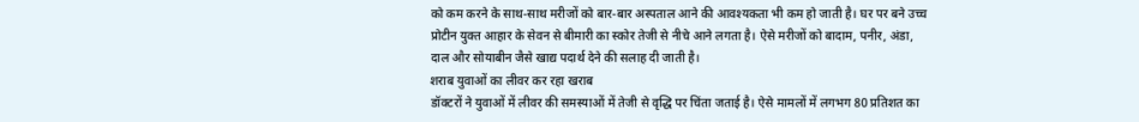को कम करने के साथ-साथ मरीजों को बार-बार अस्पताल आने की आवश्यकता भी कम हो जाती है। घर पर बने उच्च प्रोटीन युक्त आहार के सेवन से बीमारी का स्कोर तेजी से नीचे आने लगता है। ऐसे मरीजों को बादाम, पनीर, अंडा, दाल और सोयाबीन जैसे खाद्य पदार्थ देने की सलाह दी जाती है।
शराब युवाओं का लीवर कर रहा खराब
डॉक्टरों ने युवाओं में लीवर की समस्याओं में तेजी से वृद्धि पर चिंता जताई है। ऐसे मामलों में लगभग 80 प्रतिशत का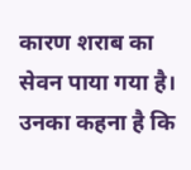कारण शराब का सेवन पाया गया है। उनका कहना है कि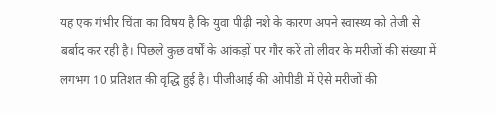यह एक गंभीर चिंता का विषय है कि युवा पीढ़ी नशे के कारण अपने स्वास्थ्य को तेजी से बर्बाद कर रही है। पिछले कुछ वर्षों के आंकड़ों पर गौर करें तो लीवर के मरीजों की संख्या में लगभग 10 प्रतिशत की वृद्धि हुई है। पीजीआई की ओपीडी में ऐसे मरीजों की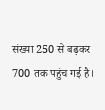संख्या 250 से बढ़कर 700 तक पहुंच गई है।